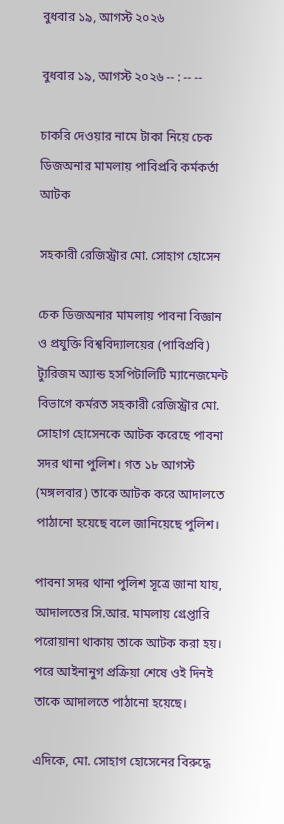বুধবার ১৯, আগস্ট ২০২৬

বুধবার ১৯, আগস্ট ২০২৬ -- : -- --

চাকরি দেওয়ার নামে টাকা নিয়ে চেক ডিজঅনার মামলায় পাবিপ্রবি কর্মকর্তা আটক

সহকারী রেজিস্ট্রার মো. সোহাগ হোসেন

চেক ডিজঅনার মামলায় পাবনা বিজ্ঞান ও প্রযুক্তি বিশ্ববিদ্যালয়ের (পাবিপ্রবি) ট্যুরিজম অ্যান্ড হসপিটালিটি ম্যানেজমেন্ট বিভাগে কর্মরত সহকারী রেজিস্ট্রার মো. সোহাগ হোসেনকে আটক করেছে পাবনা সদর থানা পুলিশ। গত ১৮ আগস্ট (মঙ্গলবার) তাকে আটক করে আদালতে পাঠানো হয়েছে বলে জানিয়েছে পুলিশ।

পাবনা সদর থানা পুলিশ সূত্রে জানা যায়, আদালতের সি.আর. মামলায় গ্রেপ্তারি পরোয়ানা থাকায় তাকে আটক করা হয়। পরে আইনানুগ প্রক্রিয়া শেষে ওই দিনই তাকে আদালতে পাঠানো হয়েছে।

এদিকে, মো. সোহাগ হোসেনের বিরুদ্ধে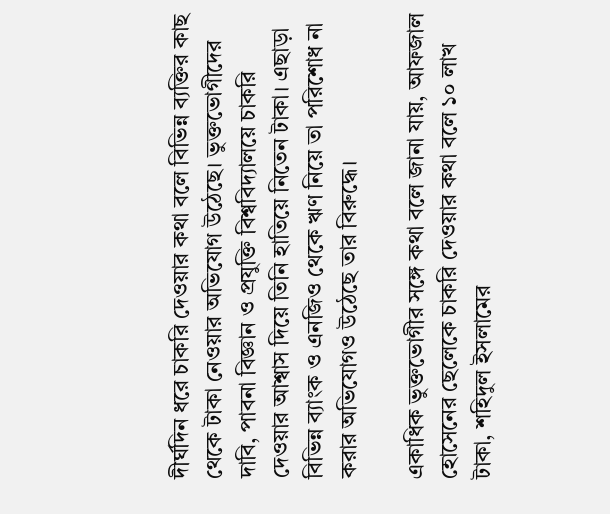দীর্ঘদিন ধরে চাকরি দেওয়ার কথা বলে বিভিন্ন ব্যক্তির কাছ থেকে টাকা নেওয়ার অভিযোগ উঠেছে। ভুক্তভোগীদের দাবি, পাবনা বিজ্ঞান ও প্রযুক্তি বিশ্ববিদ্যালয়ে চাকরি দেওয়ার আশ্বাস দিয়ে তিনি হাতিয়ে নিতেন টাকা। এছাড়া বিভিন্ন ব্যাংক ও এনজিও থেকে ঋণ নিয়ে তা পরিশোধ না করার অভিযোগও উঠেছে তার বিরুদ্ধে।

একাধিক ভুক্তভোগীর সঙ্গে কথা বলে জানা যায়, আফজাল হোসেনের ছেলেকে চাকরি দেওয়ার কথা বলে ১০ লাখ টাকা, শহিদুল ইসলামের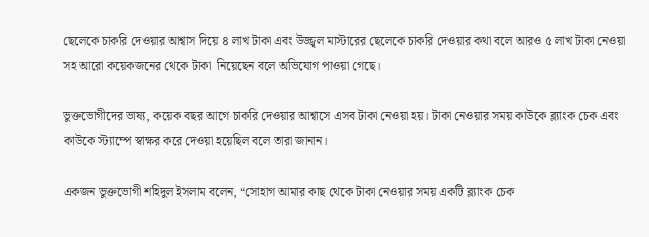ছেলেকে চাকরি দেওয়ার আশ্বাস দিয়ে ৪ লাখ টাকা এবং উজ্জ্বল মাস্টারের ছেলেকে চাকরি দেওয়ার কথা বলে আরও ৫ লাখ টাকা নেওয়া সহ আরো কয়েকজনের থেকে টাকা  নিয়েছেন বলে অভিযোগ পাওয়া গেছে।

ভুক্তভোগীদের ভাষ্য, কয়েক বছর আগে চাকরি দেওয়ার আশ্বাসে এসব টাকা নেওয়া হয়। টাকা নেওয়ার সময় কাউকে ব্ল্যাংক চেক এবং কাউকে স্ট্যাম্পে স্বাক্ষর করে দেওয়া হয়েছিল বলে তারা জানান।

একজন ভুক্তভোগী শহিদুল ইসলাম বলেন, “সোহাগ আমার কাছ থেকে টাকা নেওয়ার সময় একটি ব্ল্যাংক চেক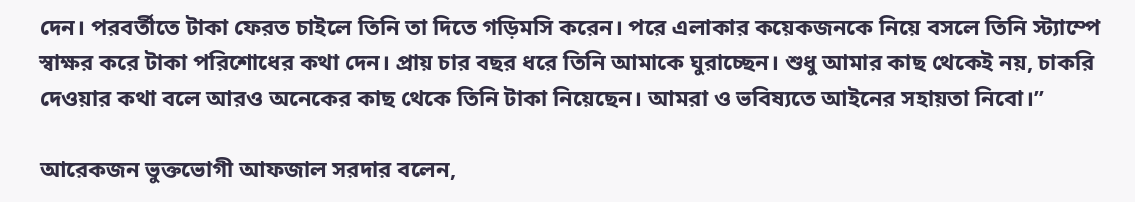দেন। পরবর্তীতে টাকা ফেরত চাইলে তিনি তা দিতে গড়িমসি করেন। পরে এলাকার কয়েকজনকে নিয়ে বসলে তিনি স্ট্যাম্পে স্বাক্ষর করে টাকা পরিশোধের কথা দেন। প্রায় চার বছর ধরে তিনি আমাকে ঘুরাচ্ছেন। শুধু আমার কাছ থেকেই নয়, চাকরি দেওয়ার কথা বলে আরও অনেকের কাছ থেকে তিনি টাকা নিয়েছেন। আমরা ও ভবিষ্যতে আইনের সহায়তা নিবো।”

আরেকজন ভুক্তভোগী আফজাল সরদার বলেন,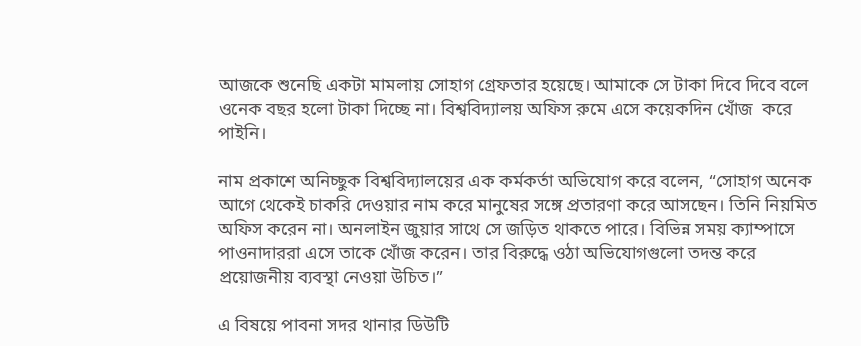আজকে শুনেছি একটা মামলায় সোহাগ গ্রেফতার হয়েছে। আমাকে সে টাকা দিবে দিবে বলে ওনেক বছর হলো টাকা দিচ্ছে না। বিশ্ববিদ্যালয় অফিস রুমে এসে কয়েকদিন খোঁজ  করে পাইনি।

নাম প্রকাশে অনিচ্ছুক বিশ্ববিদ্যালয়ের এক কর্মকর্তা অভিযোগ করে বলেন, “সোহাগ অনেক আগে থেকেই চাকরি দেওয়ার নাম করে মানুষের সঙ্গে প্রতারণা করে আসছেন। তিনি নিয়মিত অফিস করেন না। অনলাইন জুয়ার সাথে সে জড়িত থাকতে পারে। বিভিন্ন সময় ক্যাম্পাসে পাওনাদাররা এসে তাকে খোঁজ করেন। তার বিরুদ্ধে ওঠা অভিযোগগুলো তদন্ত করে প্রয়োজনীয় ব্যবস্থা নেওয়া উচিত।”

এ বিষয়ে পাবনা সদর থানার ডিউটি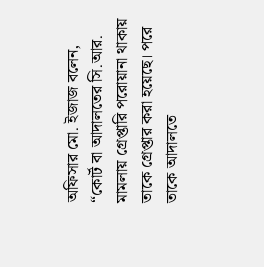অফিসার মো. ইজাজ বলেন, “কোর্ট বা আদালতের সি.আর. মামলায় গ্রেপ্তারি পরোয়ানা থাকায় তাকে গ্রেপ্তার করা হয়েছে। পরে তাকে আদালতে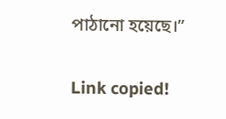পাঠানো হয়েছে।”

Link copied!